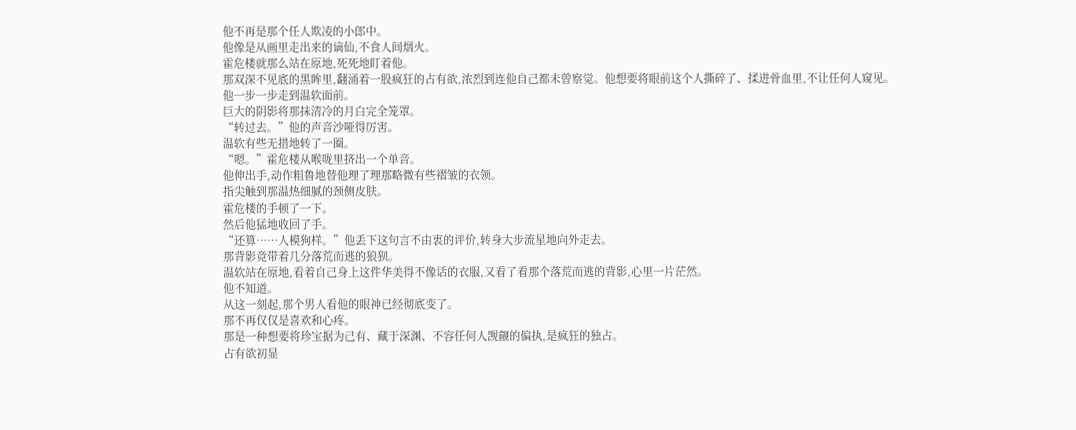他不再是那个任人欺凌的小郎中。
他像是从画里走出来的谪仙,不食人间烟火。
霍危楼就那么站在原地,死死地盯着他。
那双深不见底的黑眸里,翻涌着一股疯狂的占有欲,浓烈到连他自己都未曾察觉。他想要将眼前这个人撕碎了、揉进骨血里,不让任何人窥见。
他一步一步走到温软面前。
巨大的阴影将那抹清冷的月白完全笼罩。
“转过去。”他的声音沙哑得厉害。
温软有些无措地转了一圈。
“嗯。”霍危楼从喉咙里挤出一个单音。
他伸出手,动作粗鲁地替他理了理那略微有些褶皱的衣领。
指尖触到那温热细腻的颈侧皮肤。
霍危楼的手顿了一下。
然后他猛地收回了手。
“还算……人模狗样。”他丢下这句言不由衷的评价,转身大步流星地向外走去。
那背影竟带着几分落荒而逃的狼狈。
温软站在原地,看着自己身上这件华美得不像话的衣服,又看了看那个落荒而逃的背影,心里一片茫然。
他不知道。
从这一刻起,那个男人看他的眼神已经彻底变了。
那不再仅仅是喜欢和心疼。
那是一种想要将珍宝据为己有、藏于深渊、不容任何人觊觎的偏执,是疯狂的独占。
占有欲初显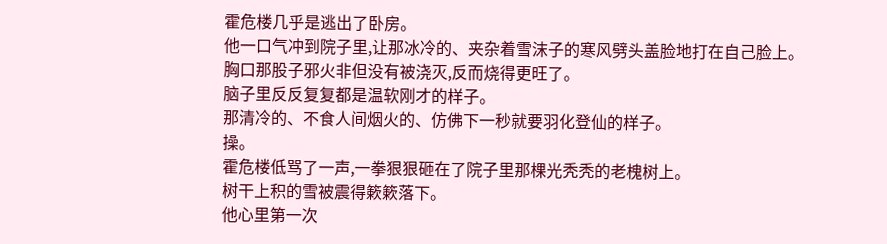霍危楼几乎是逃出了卧房。
他一口气冲到院子里,让那冰冷的、夹杂着雪沫子的寒风劈头盖脸地打在自己脸上。
胸口那股子邪火非但没有被浇灭,反而烧得更旺了。
脑子里反反复复都是温软刚才的样子。
那清冷的、不食人间烟火的、仿佛下一秒就要羽化登仙的样子。
操。
霍危楼低骂了一声,一拳狠狠砸在了院子里那棵光秃秃的老槐树上。
树干上积的雪被震得簌簌落下。
他心里第一次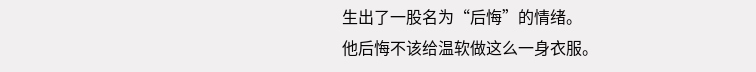生出了一股名为“后悔”的情绪。
他后悔不该给温软做这么一身衣服。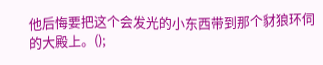他后悔要把这个会发光的小东西带到那个豺狼环伺的大殿上。();